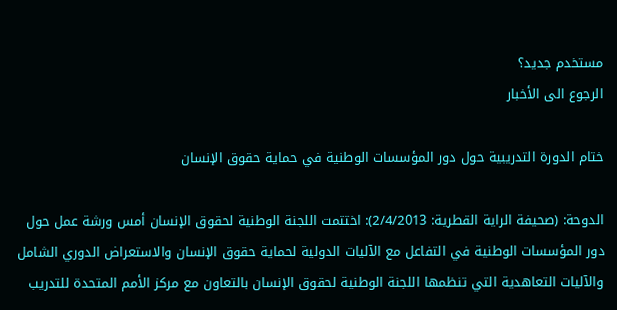مستخدم جديد؟
الرجوع الى الأخبار

ختام الدورة التدريبية حول دور المؤسسات الوطنية في حماية حقوق الإنسان

الدوحة: (صحيفة الراية القطرية: 2/4/2013): اختتمت اللجنة الوطنية لحقوق الإنسان أمس ورشة عمل حول دور المؤسسات الوطنية في التفاعل مع الآليات الدولية لحماية حقوق الإنسان والاستعراض الدوري الشامل والآليات التعاهدية التي تنظمها اللجنة الوطنية لحقوق الإنسان بالتعاون مع مركز الأمم المتحدة للتدريب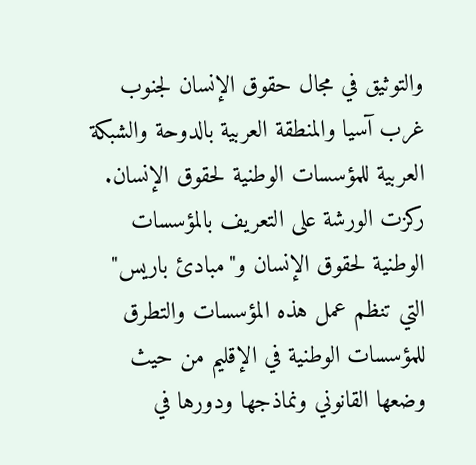والتوثيق في مجال حقوق الإنسان لجنوب غرب آسيا والمنطقة العربية بالدوحة والشبكة العربية للمؤسسات الوطنية لحقوق الإنسان.
ركزت الورشة على التعريف بالمؤسسات الوطنية لحقوق الإنسان و"مبادئ باريس" التي تنظم عمل هذه المؤسسات والتطرق للمؤسسات الوطنية في الإقليم من حيث وضعها القانوني ونماذجها ودورها في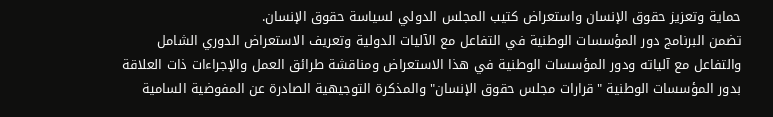حماية وتعزيز حقوق الإنسان واستعراض كتيب المجلس الدولي لسياسة حقوق الإنسان.
تضمن البرنامج دور المؤسسات الوطنية في التفاعل مع الآليات الدولية وتعريف الاستعراض الدوري الشامل والتفاعل مع آلياته ودور المؤسسات الوطنية في هذا الاستعراض ومناقشة طرائق العمل والإجراءات ذات العلاقة بدور المؤسسات الوطنية "قرارات مجلس حقوق الإنسان" والمذكرة التوجيهية الصادرة عن المفوضية السامية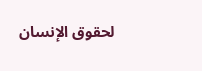لحقوق الإنسان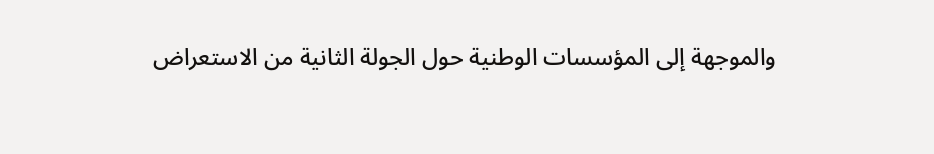والموجهة إلى المؤسسات الوطنية حول الجولة الثانية من الاستعراض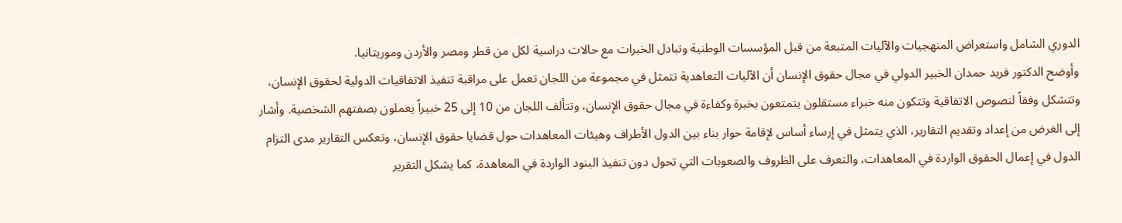الدوري الشامل واستعراض المنهجيات والآليات المتبعة من قبل المؤسسات الوطنية وتبادل الخبرات مع حالات دراسية لكل من قطر ومصر والأردن وموريتانيا.
وأوضح الدكتور فريد حمدان الخبير الدولي في مجال حقوق الإنسان أن الآليات التعاهدية تتمثل في مجموعة من اللجان تعمل على مراقبة تنفيذ الاتفاقيات الدولية لحقوق الإنسان، وتتشكل وفقاً لنصوص الاتفاقية وتتكون منه خبراء مستقلون يتمتعون بخبرة وكفاءة في مجال حقوق الإنسان، وتتألف اللجان من 10 إلى 25 خبيراً يعملون بصفتهم الشخصية. وأشار إلى الغرض من إعداد وتقديم التقارير، الذي يتمثل في إرساء أساس لإقامة حوار بناء بين الدول الأطراف وهيئات المعاهدات حول قضايا حقوق الإنسان، وتعكس التقارير مدى التزام الدول في إعمال الحقوق الواردة في المعاهدات، والتعرف على الظروف والصعوبات التي تحول دون تنفيذ البنود الواردة في المعاهدة، كما يشكل التقرير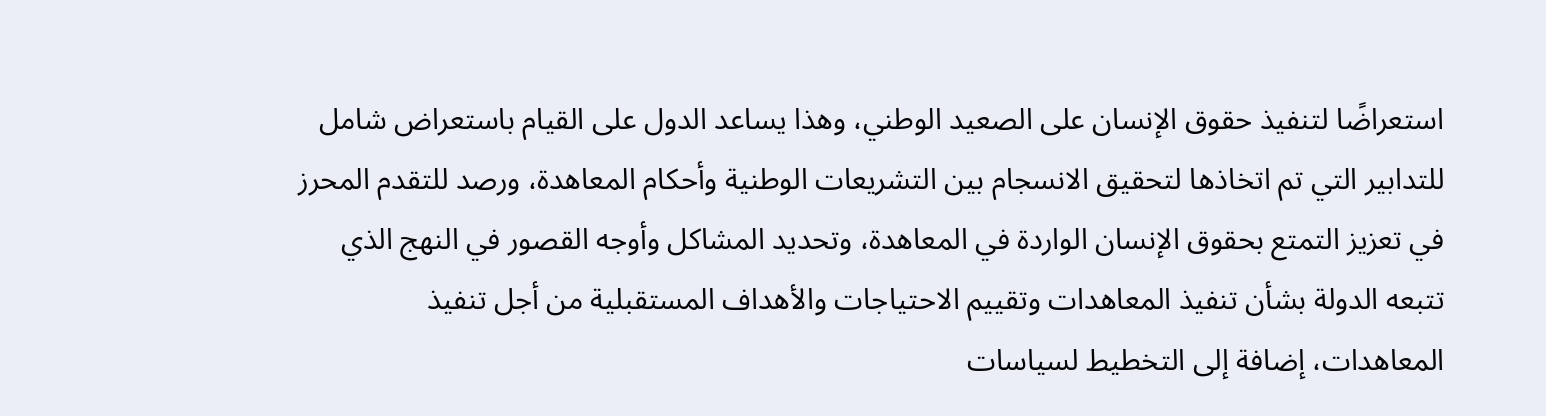استعراضًا لتنفيذ حقوق الإنسان على الصعيد الوطني، وهذا يساعد الدول على القيام باستعراض شامل للتدابير التي تم اتخاذها لتحقيق الانسجام بين التشريعات الوطنية وأحكام المعاهدة، ورصد للتقدم المحرز في تعزيز التمتع بحقوق الإنسان الواردة في المعاهدة، وتحديد المشاكل وأوجه القصور في النهج الذي تتبعه الدولة بشأن تنفيذ المعاهدات وتقييم الاحتياجات والأهداف المستقبلية من أجل تنفيذ المعاهدات، إضافة إلى التخطيط لسياسات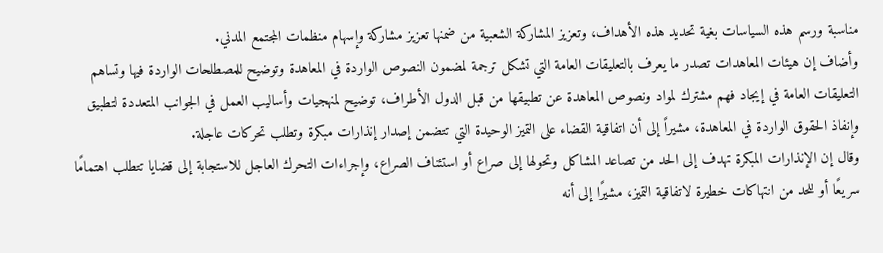مناسبة ورسم هذه السياسات بغية تحديد هذه الأهداف، وتعزيز المشاركة الشعبية من ضمنها تعزيز مشاركة وإسهام منظمات المجتمع المدني.
وأضاف إن هيئات المعاهدات تصدر ما يعرف بالتعليقات العامة التي تشكل ترجمة لمضمون النصوص الواردة في المعاهدة وتوضيح للمصطلحات الواردة فيها وتساهم التعليقات العامة في إيجاد فهم مشترك لمواد ونصوص المعاهدة عن تطبيقها من قبل الدول الأطراف، توضيح لمنهجيات وأساليب العمل في الجوانب المتعددة لتطبيق وإنفاذ الحقوق الواردة في المعاهدة، مشيراً إلى أن اتفاقية القضاء على التميز الوحيدة التي تتضمن إصدار إنذارات مبكرة وتطلب تحركات عاجلة.
وقال إن الإنذارات المبكرة تهدف إلى الحد من تصاعد المشاكل وتحولها إلى صراع أو استئناف الصراع، وإجراءات التحرك العاجل للاستجابة إلى قضايا تتطلب اهتمامًا سريعًا أو للحد من انتهاكات خطيرة لاتفاقية التميز، مشيرًا إلى أنه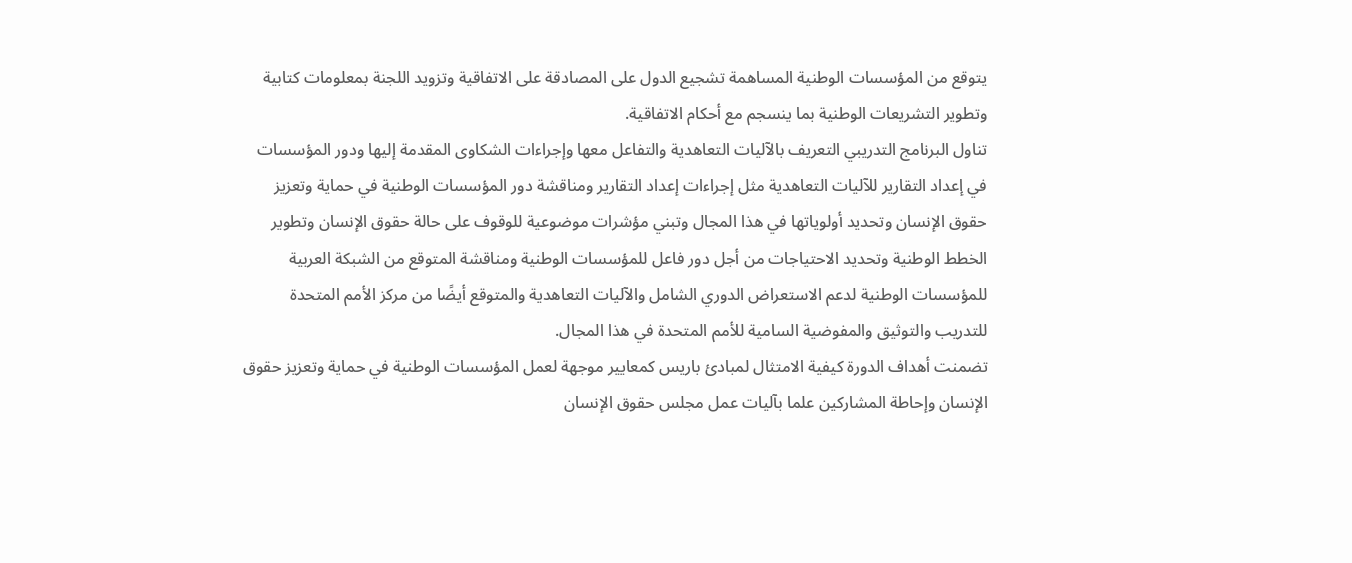يتوقع من المؤسسات الوطنية المساهمة تشجيع الدول على المصادقة على الاتفاقية وتزويد اللجنة بمعلومات كتابية وتطوير التشريعات الوطنية بما ينسجم مع أحكام الاتفاقية.
تناول البرنامج التدريبي التعريف بالآليات التعاهدية والتفاعل معها وإجراءات الشكاوى المقدمة إليها ودور المؤسسات في إعداد التقارير للآليات التعاهدية مثل إجراءات إعداد التقارير ومناقشة دور المؤسسات الوطنية في حماية وتعزيز حقوق الإنسان وتحديد أولوياتها في هذا المجال وتبني مؤشرات موضوعية للوقوف على حالة حقوق الإنسان وتطوير الخطط الوطنية وتحديد الاحتياجات من أجل دور فاعل للمؤسسات الوطنية ومناقشة المتوقع من الشبكة العربية للمؤسسات الوطنية لدعم الاستعراض الدوري الشامل والآليات التعاهدية والمتوقع أيضًا من مركز الأمم المتحدة للتدريب والتوثيق والمفوضية السامية للأمم المتحدة في هذا المجال.
تضمنت أهداف الدورة كيفية الامتثال لمبادئ باريس كمعايير موجهة لعمل المؤسسات الوطنية في حماية وتعزيز حقوق الإنسان وإحاطة المشاركين علما بآليات عمل مجلس حقوق الإنسان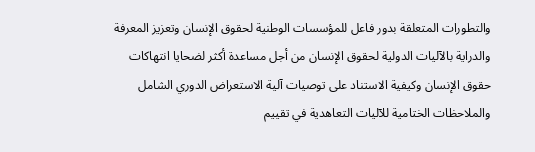والتطورات المتعلقة بدور فاعل للمؤسسات الوطنية لحقوق الإنسان وتعزيز المعرفة والدراية بالآليات الدولية لحقوق الإنسان من أجل مساعدة أكثر لضحايا انتهاكات حقوق الإنسان وكيفية الاستناد على توصيات آلية الاستعراض الدوري الشامل والملاحظات الختامية للآليات التعاهدية في تقييم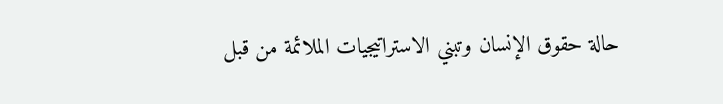حالة حقوق الإنسان وتبني الاستراتيجيات الملائمة من قبل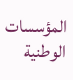المؤسسات الوطنية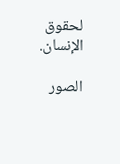لحقوق الإنسان.

الصور